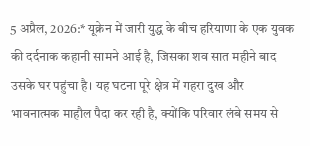5 अप्रैल, 2026:* यूक्रेन में जारी युद्ध के बीच हरियाणा के एक युवक की दर्दनाक कहानी सामने आई है, जिसका शव सात महीने बाद उसके घर पहुंचा है। यह घटना पूरे क्षेत्र में गहरा दुख और भावनात्मक माहौल पैदा कर रही है, क्योंकि परिवार लंबे समय से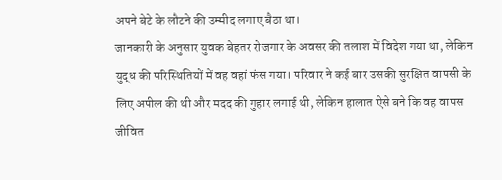अपने बेटे के लौटने की उम्मीद लगाए बैठा था।
जानकारी के अनुसार युवक बेहतर रोजगार के अवसर की तलाश में विदेश गया था, लेकिन युद्ध की परिस्थितियों में वह वहां फंस गया। परिवार ने कई बार उसकी सुरक्षित वापसी के लिए अपील की थी और मदद की गुहार लगाई थी, लेकिन हालात ऐसे बने कि वह वापस जीवित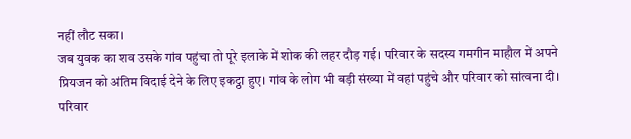नहीं लौट सका।
जब युवक का शव उसके गांव पहुंचा तो पूरे इलाके में शोक की लहर दौड़ गई। परिवार के सदस्य गमगीन माहौल में अपने प्रियजन को अंतिम विदाई देने के लिए इकट्ठा हुए। गांव के लोग भी बड़ी संख्या में वहां पहुंचे और परिवार को सांत्वना दी।
परिवार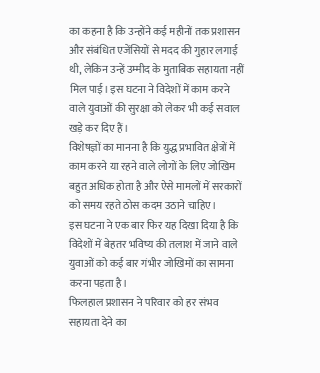का कहना है कि उन्होंने कई महीनों तक प्रशासन और संबंधित एजेंसियों से मदद की गुहार लगाई थी, लेकिन उन्हें उम्मीद के मुताबिक सहायता नहीं मिल पाई। इस घटना ने विदेशों में काम करने वाले युवाओं की सुरक्षा को लेकर भी कई सवाल खड़े कर दिए हैं।
विशेषज्ञों का मानना है कि युद्ध प्रभावित क्षेत्रों में काम करने या रहने वाले लोगों के लिए जोखिम बहुत अधिक होता है और ऐसे मामलों में सरकारों को समय रहते ठोस कदम उठाने चाहिए।
इस घटना ने एक बार फिर यह दिखा दिया है कि विदेशों में बेहतर भविष्य की तलाश में जाने वाले युवाओं को कई बार गंभीर जोखिमों का सामना करना पड़ता है।
फिलहाल प्रशासन ने परिवार को हर संभव सहायता देने का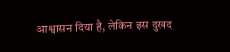आश्वासन दिया है, लेकिन इस दुखद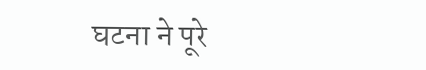घटना ने पूरे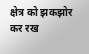क्षेत्र को झकझोर कर रख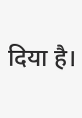दिया है।